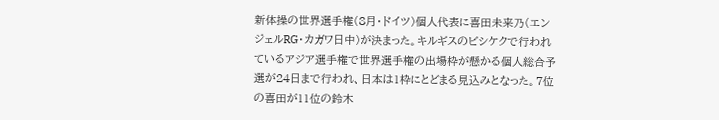新体操の世界選手権(8月・ドイツ)個人代表に喜田未来乃(エンジェルRG・カガワ日中)が決まった。キルギスのビシケクで行われているアジア選手権で世界選手権の出場枠が懸かる個人総合予選が24日まで行われ、日本は1枠にとどまる見込みとなった。7位の喜田が11位の鈴木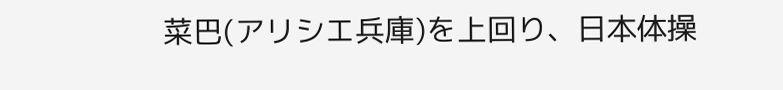菜巴(アリシエ兵庫)を上回り、日本体操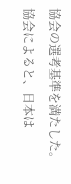協会の選考基準を満たした。 協会によると、日本は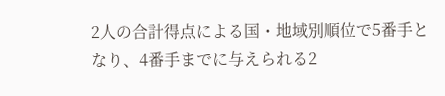2人の合計得点による国・地域別順位で5番手となり、4番手までに与えられる2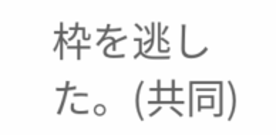枠を逃した。(共同)